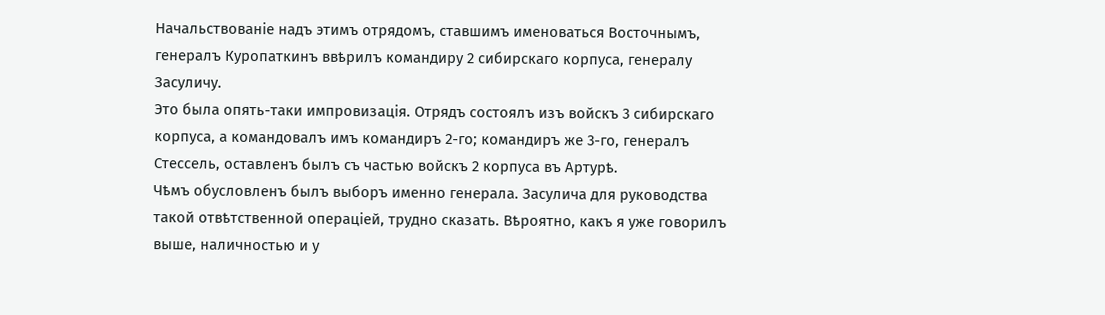Начальствованіе надъ этимъ отрядомъ, ставшимъ именоваться Восточнымъ, генералъ Куропаткинъ ввѣрилъ командиру 2 сибирскаго корпуса, генералу Засуличу.
Это была опять-таки импровизація. Отрядъ состоялъ изъ войскъ 3 сибирскаго корпуса, а командовалъ имъ командиръ 2-го; командиръ же 3-го, генералъ Стессель, оставленъ былъ съ частью войскъ 2 корпуса въ Артурѣ.
Чѣмъ обусловленъ былъ выборъ именно генерала. Засулича для руководства такой отвѣтственной операціей, трудно сказать. Вѣроятно, какъ я уже говорилъ выше, наличностью и у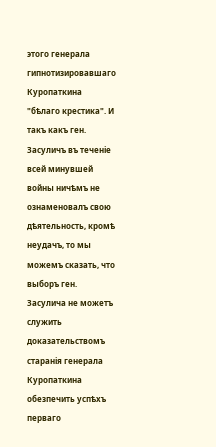этого генерала гипнотизировавшаго Куропаткина "бѣлаго крестика". И такъ какъ ген. Засуличъ въ теченіе всей минувшей войны ничѣмъ не ознаменовалъ свою дѣятельность, кромѣ неудачъ, то мы можемъ сказать, что выборъ ген. Засулича не можетъ служить доказательствомъ старанія генерала Куропаткина обезпечить успѣхъ перваго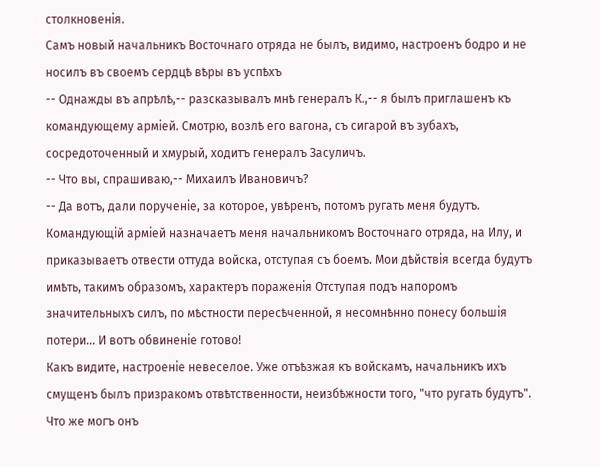столкновенія.
Самъ новый начальникъ Восточнаго отряда не былъ, видимо, настроенъ бодро и не носилъ въ своемъ сердцѣ вѣры въ успѣхъ
-- Однажды въ апрѣлѣ,-- разсказывалъ мнѣ генералъ К.,-- я былъ приглашенъ къ командующему арміей. Смотрю, возлѣ его вагона, съ сигарой въ зубахъ, сосредоточенный и хмурый, ходитъ генералъ Засуличъ.
-- Что вы, спрашиваю,-- Михаилъ Ивановичъ?
-- Да вотъ, дали порученіе, за которое, увѣренъ, потомъ ругать меня будутъ. Командующій арміей назначаетъ меня начальникомъ Восточнаго отряда, на Илу, и приказываетъ отвести оттуда войска, отступая съ боемъ. Мои дѣйствія всегда будутъ имѣть, такимъ образомъ, характеръ пораженія Отступая подъ напоромъ значительныхъ силъ, по мѣстности пересѣченной, я несомнѣнно понесу большія потери... И вотъ обвиненіе готово!
Какъ видите, настроеніе невеселое. Уже отъѣзжая къ войскамъ, начальникъ ихъ смущенъ былъ призракомъ отвѣтственности, неизбѣжности того, "что ругать будутъ". Что же могъ онъ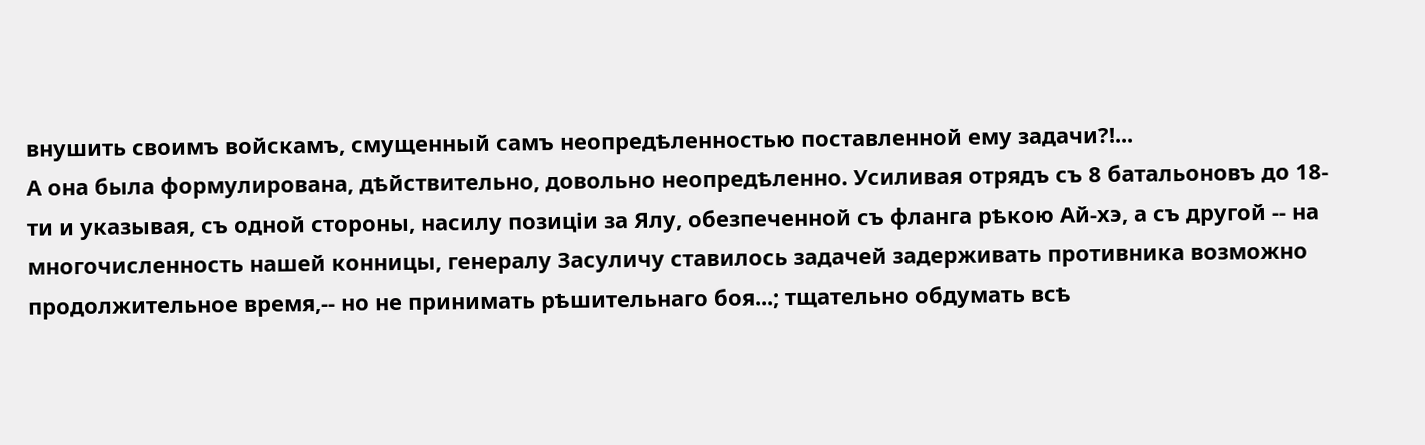внушить своимъ войскамъ, смущенный самъ неопредѣленностью поставленной ему задачи?!...
А она была формулирована, дѣйствительно, довольно неопредѣленно. Усиливая отрядъ съ 8 батальоновъ до 18-ти и указывая, съ одной стороны, насилу позиціи за Ялу, обезпеченной съ фланга рѣкою Ай-хэ, а съ другой -- на многочисленность нашей конницы, генералу Засуличу ставилось задачей задерживать противника возможно продолжительное время,-- но не принимать рѣшительнаго боя...; тщательно обдумать всѣ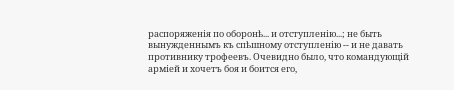распоряженія по оборонѣ... и отступленію...; не быть вынужденнымъ къ спѣшному отступленію -- и не давать противнику трофеевъ. Очевидно было, что командующій арміей и хочетъ боя и боится его,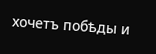хочетъ побѣды и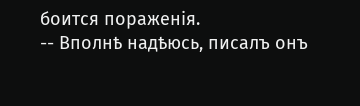боится пораженія.
-- Вполнѣ надѣюсь, писалъ онъ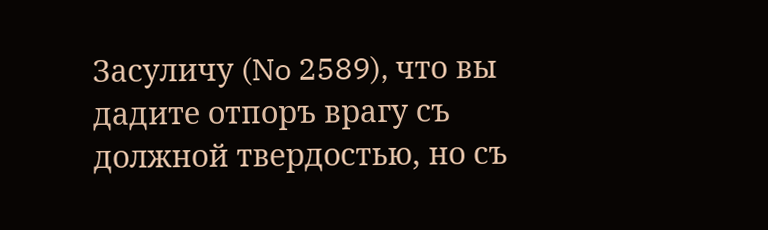Засуличу (No 2589), что вы дадите отпоръ врагу съ должной твердостью, но съ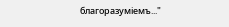благоразуміемъ..."